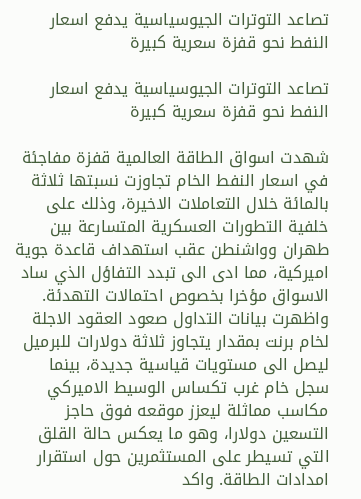تصاعد التوترات الجيوسياسية يدفع اسعار النفط نحو قفزة سعرية كبيرة

تصاعد التوترات الجيوسياسية يدفع اسعار النفط نحو قفزة سعرية كبيرة

شهدت اسواق الطاقة العالمية قفزة مفاجئة في اسعار النفط الخام تجاوزت نسبتها ثلاثة بالمائة خلال التعاملات الاخيرة، وذلك على خلفية التطورات العسكرية المتسارعة بين طهران وواشنطن عقب استهداف قاعدة جوية اميركية، مما ادى الى تبدد التفاؤل الذي ساد الاسواق مؤخرا بخصوص احتمالات التهدئة. واظهرت بيانات التداول صعود العقود الاجلة لخام برنت بمقدار يتجاوز ثلاثة دولارات للبرميل ليصل الى مستويات قياسية جديدة، بينما سجل خام غرب تكساس الوسيط الاميركي مكاسب مماثلة ليعزز موقعه فوق حاجز التسعين دولارا، وهو ما يعكس حالة القلق التي تسيطر على المستثمرين حول استقرار امدادات الطاقة. واكد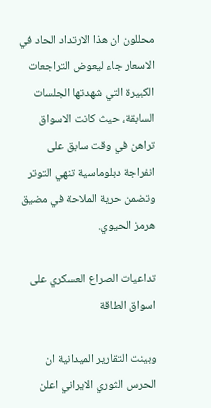محللون ان هذا الارتداد الحاد في الاسعار جاء ليعوض التراجعات الكبيرة التي شهدتها الجلسات السابقة، حيث كانت الاسواق تراهن في وقت سابق على انفراجة دبلوماسية تنهي التوتر وتضمن حرية الملاحة في مضيق هرمز الحيوي.

تداعيات الصراع العسكري على اسواق الطاقة

وبينت التقارير الميدانية ان الحرس الثوري الايراني اعلن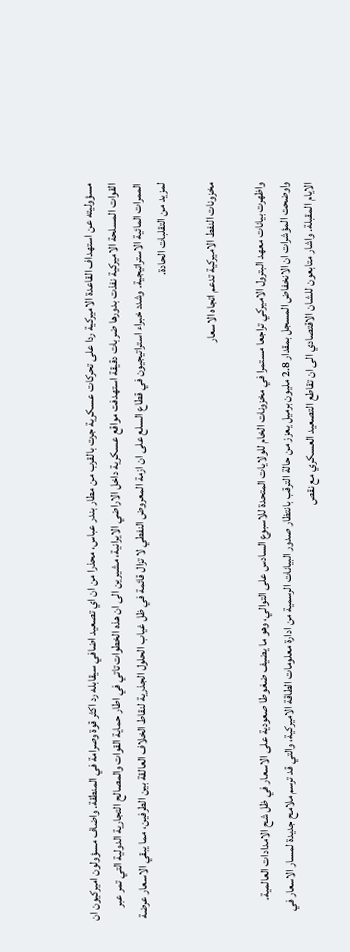مسؤوليته عن استهداف القاعدة الاميركية ردا على تحركات عسكرية جرت بالقرب من مطار بندر عباس، محذرا من ان اي تصعيد اضافي سيقابله رد اكثر قوة وصرامة في المنطقة. واضاف مسؤولون اميركيون ان القوات المسلحة الاميركية نفذت بدورها ضربات دقيقة استهدفت مواقع عسكرية داخل الاراضي الايرانية، مشيرين الى ان هذه الخطوات تاتي في اطار حماية القوات والمصالح التجارية الدولية التي تمر عبر الممرات المائية الاستراتيجية. وشدد خبراء استراتيجيون في قطاع السلع على ان ازمة المعروض النفطي لا تزال قائمة في ظل غياب الحلول الجذرية لنقاط الخلاف العالقة بين الطرفين، مما يبقي الاسعار عرضة لمزيد من التقلبات الحادة.

مخزونات النفط الاميركية تدعم اتجاه الاسعار

واظهرت بيانات معهد البترول الاميركي تراجعا مستمرا في مخزونات الخام للولايات المتحدة للاسبوع السادس على التوالي، وهو ما يضيف ضغوطا صعودية على الاسعار في ظل شح الامدادات العالمية. واوضحت المؤشرات ان الانخفاض المسجل بمقدار 2.8 مليون برميل يعزز من حالة الترقب بانتظار صدور البيانات الرسمية من ادارة معلومات الطاقة الاميركية، والتي قد ترسم ملامح جديدة لمسار الاسعار في الايام المقبلة. واشار متابعون للشان الاقتصادي الى ان تقاطع التصعيد العسكري مع نقص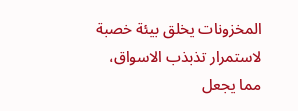المخزونات يخلق بيئة خصبة لاستمرار تذبذب الاسواق، مما يجعل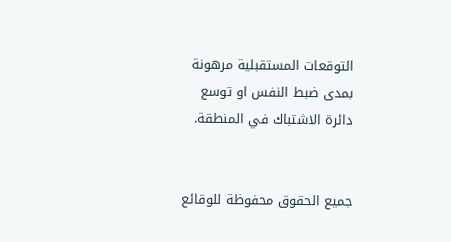التوقعات المستقبلية مرهونة بمدى ضبط النفس او توسع دائرة الاشتباك في المنطقة.


جميع الحقوق محفوظة للوقائع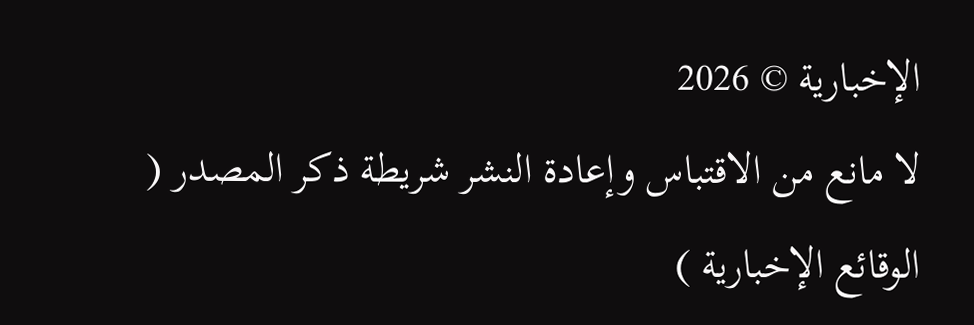الإخبارية © 2026
لا مانع من الاقتباس وإعادة النشر شريطة ذكر المصدر ( الوقائع الإخبارية )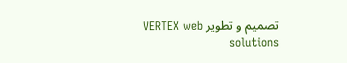تصميم و تطوير VERTEX web solutions